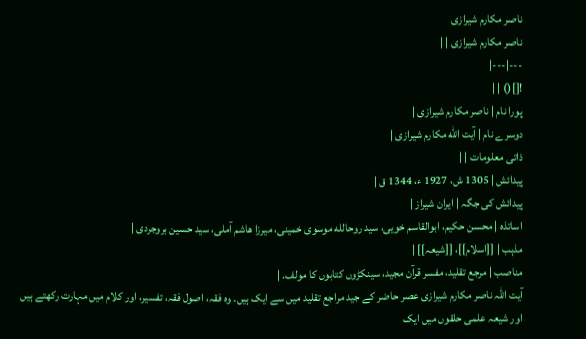ناصر مکارم شیرازی
ناصر مکارم شیرازی | |
---|---|
![]() | |
پورا نام | ناصر مکارم شیرازی |
دوسرے نام | آیت الله مکارم شیرازی |
ذاتی معلومات | |
پیدائش | 1305 ش، 1927 ء، 1344 ق |
پیدائش کی جگہ | ایران شیراز |
اساتذہ | محسن حکیم، ابوالقاسم خویی، سید روحالله موسوی خمینی، میرزا هاشم آملی، سید حسین بروجردی |
مذہب | [[اسلام]]، [[شیعہ]] |
مناصب | مرجع تقلید، مفسر قرآن مجید، سینکڑوں کتابوں کا مولف. |
آیت اللہ ناصر مکارم شیرازی عصر حاضر کے جید مراجع تقلید میں سے ایک ہیں۔ وہ فقہ، اصول فقہ، تفسیر، اور کلام میں مہارت رکھتے ہیں اور شیعہ علمی حلقوں میں ایک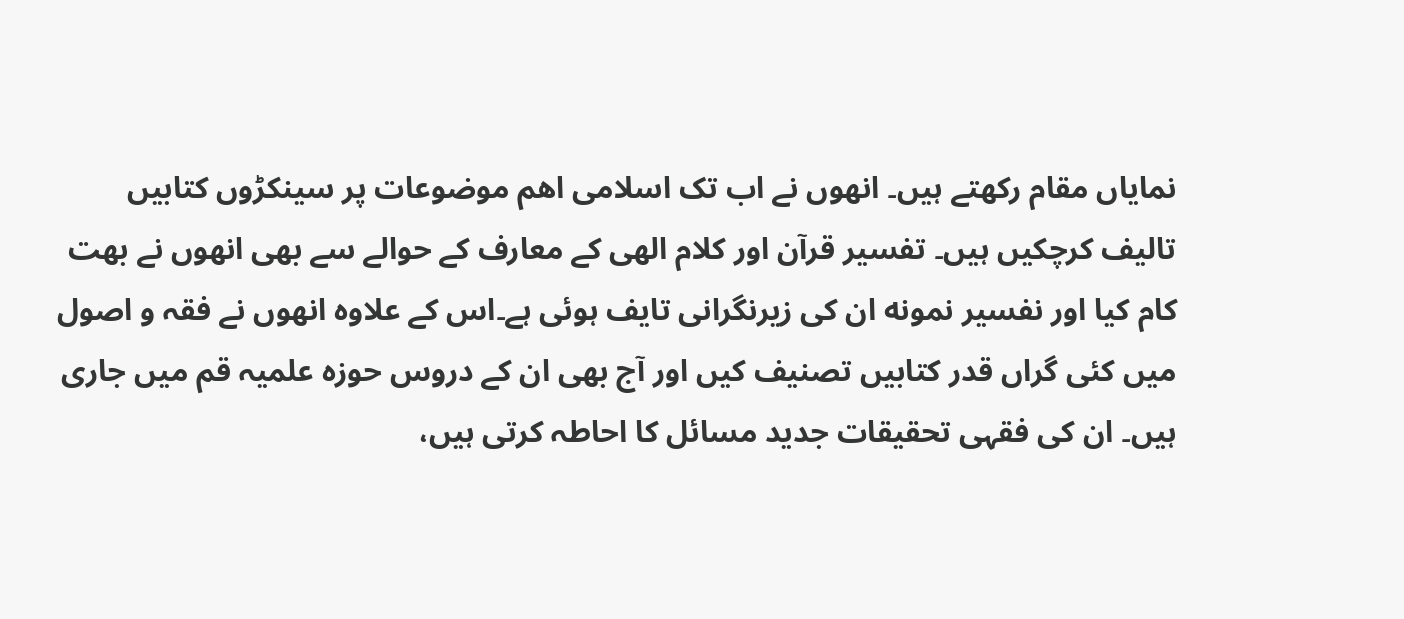نمایاں مقام رکھتے ہیں۔ انهوں نے اب تک اسلامی اهم موضوعات پر سینکڑوں کتابیں تالیف کرچکیں ہیں۔ تفسیر قرآن اور کلام الهی کے معارف کے حوالے سے بھی انهوں نے بهت کام کیا اور نفسیر نمونه ان کی زیرنگرانی تایف ہوئی ہے۔اس کے علاوه انهوں نے فقہ و اصول میں کئی گراں قدر کتابیں تصنیف کیں اور آج بھی ان کے دروس حوزہ علمیہ قم میں جاری ہیں۔ ان کی فقہی تحقیقات جدید مسائل کا احاطہ کرتی ہیں،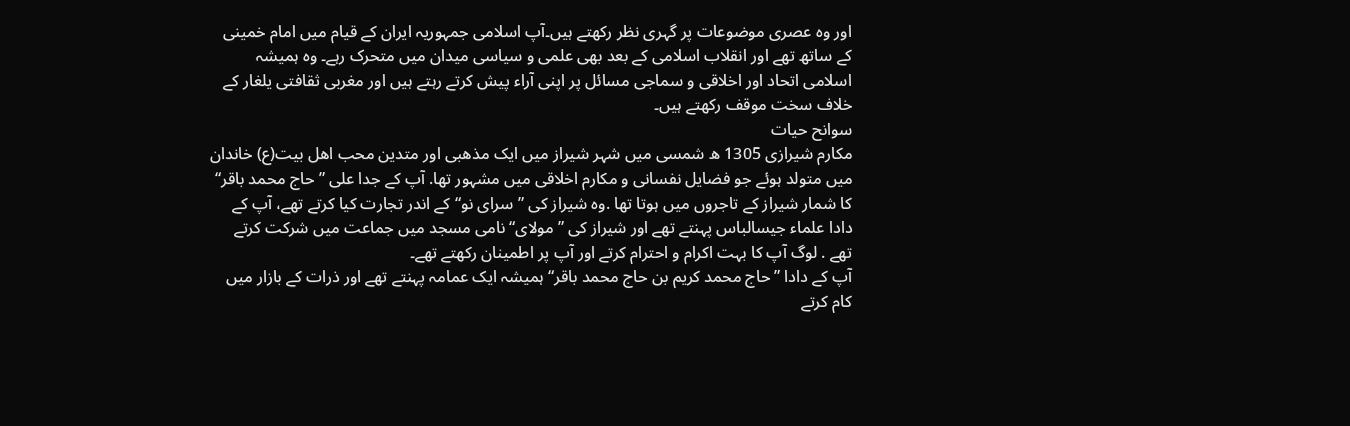اور وہ عصری موضوعات پر گہری نظر رکھتے ہیں۔آپ اسلامی جمہوریہ ایران کے قیام میں امام خمینی کے ساتھ تھے اور انقلاب اسلامی کے بعد بھی علمی و سیاسی میدان میں متحرک رہے۔ وہ ہمیشہ اسلامی اتحاد اور اخلاقی و سماجی مسائل پر اپنی آراء پیش کرتے رہتے ہیں اور مغربی ثقافتی یلغار کے خلاف سخت موقف رکھتے ہیں۔
سوانح حیات
مکارم شیرازی 1305 ھ شمسی میں شہر شیراز میں ایک مذهبی اور متدین محب اهل بیت(ع) خاندان میں متولد ہوئے جو فضایل نفسانی و مکارم اخلاقی میں مشہور تھا. آپ کے جدا علی ”حاج محمد باقر“ کا شمار شیراز کے تاجروں میں ہوتا تھا .وہ شیراز کی ”سرای نو“کے اندر تجارت کیا کرتے تھے، آپ کے دادا علماء جیسالباس پہنتے تھے اور شیراز کی ”مولای“ نامی مسجد میں جماعت میں شرکت کرتے تھے . لوگ آپ کا بہت اکرام و احترام کرتے اور آپ پر اطمینان رکھتے تھے۔
آپ کے دادا ”حاج محمد کریم بن حاج محمد باقر“ ہمیشہ ایک عمامہ پہنتے تھے اور ذرات کے بازار میں کام کرتے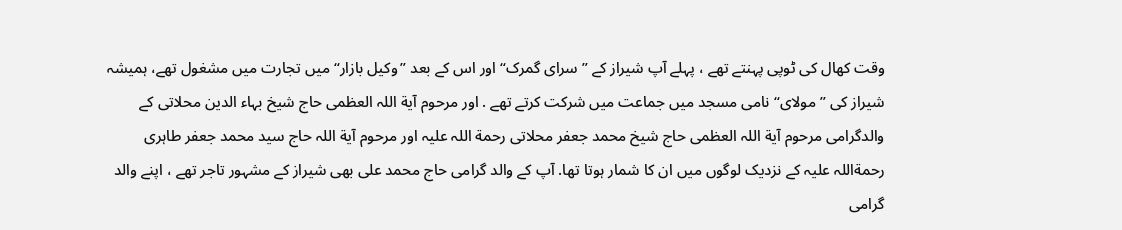وقت کھال کی ٹوپی پہنتے تھے ، پہلے آپ شیراز کے ”سرای گمرک“ اور اس کے بعد ”وکیل بازار“ میں تجارت میں مشغول تھے، ہمیشہ شیراز کی ”مولای“ نامی مسجد میں جماعت میں شرکت کرتے تھے . اور مرحوم آیة اللہ العظمی حاج شیخ بہاء الدین محلاتی کے والدگرامی مرحوم آیة اللہ العظمی حاج شیخ محمد جعفر محلاتی رحمة اللہ علیہ اور مرحوم آیة اللہ حاج سید محمد جعفر طاہری رحمةاللہ علیہ کے نزدیک لوگوں میں ان کا شمار ہوتا تھا. آپ کے والد گرامی حاج محمد علی بھی شیراز کے مشہور تاجر تھے ، اپنے والد گرامی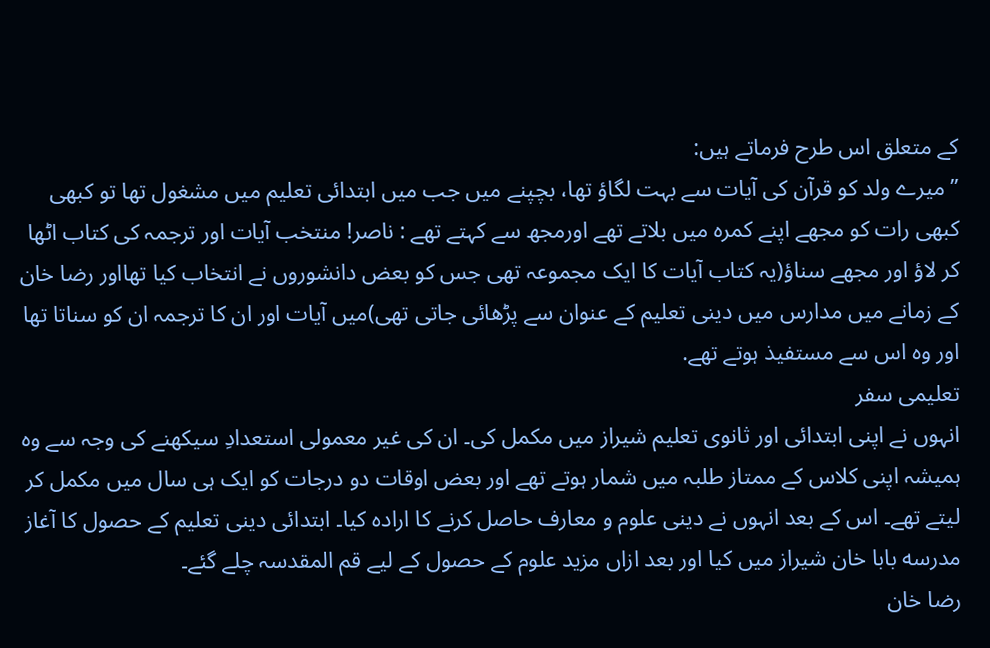کے متعلق اس طرح فرماتے ہیں:
”میرے ولد کو قرآن کی آیات سے بہت لگاؤ تھا، بچپنے میں جب میں ابتدائی تعلیم میں مشغول تھا تو کبھی کبھی رات کو مجھے اپنے کمرہ میں بلاتے تھے اورمجھ سے کہتے تھے : ناصر! منتخب آیات اور ترجمہ کی کتاب اٹھا کر لاؤ اور مجھے سناؤ(یہ کتاب آیات کا ایک مجموعہ تھی جس کو بعض دانشوروں نے انتخاب کیا تھااور رضا خان کے زمانے میں مدارس میں دینی تعلیم کے عنوان سے پڑھائی جاتی تھی)میں آیات اور ان کا ترجمہ ان کو سناتا تھا اور وہ اس سے مستفیذ ہوتے تھے.
تعلیمی سفر
انہوں نے اپنی ابتدائی اور ثانوی تعلیم شیراز میں مکمل کی۔ ان کی غیر معمولی استعدادِ سیکھنے کی وجہ سے وہ ہمیشہ اپنی کلاس کے ممتاز طلبہ میں شمار ہوتے تھے اور بعض اوقات دو درجات کو ایک ہی سال میں مکمل کر لیتے تھے۔ اس کے بعد انہوں نے دینی علوم و معارف حاصل کرنے کا ارادہ کیا۔ ابتدائی دینی تعلیم کے حصول کا آغاز مدرسه بابا خان شیراز میں کیا اور بعد ازاں مزید علوم کے حصول کے لیے قم المقدسہ چلے گئے۔
رضا خان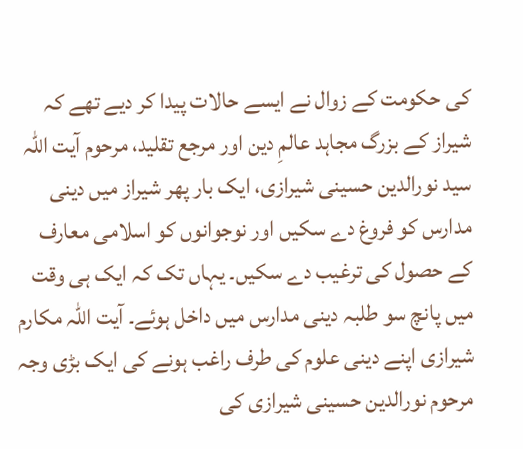کی حکومت کے زوال نے ایسے حالات پیدا کر دیے تھے کہ شیراز کے بزرگ مجاہد عالمِ دین اور مرجع تقلید، مرحوم آیت اللہ سید نورالدین حسینی شیرازی، ایک بار پھر شیراز میں دینی مدارس کو فروغ دے سکیں اور نوجوانوں کو اسلامی معارف کے حصول کی ترغیب دے سکیں۔ یہاں تک کہ ایک ہی وقت میں پانچ سو طلبہ دینی مدارس میں داخل ہوئے۔ آیت اللہ مکارم شیرازی اپنے دینی علوم کی طرف راغب ہونے کی ایک بڑی وجہ مرحوم نورالدین حسینی شیرازی کی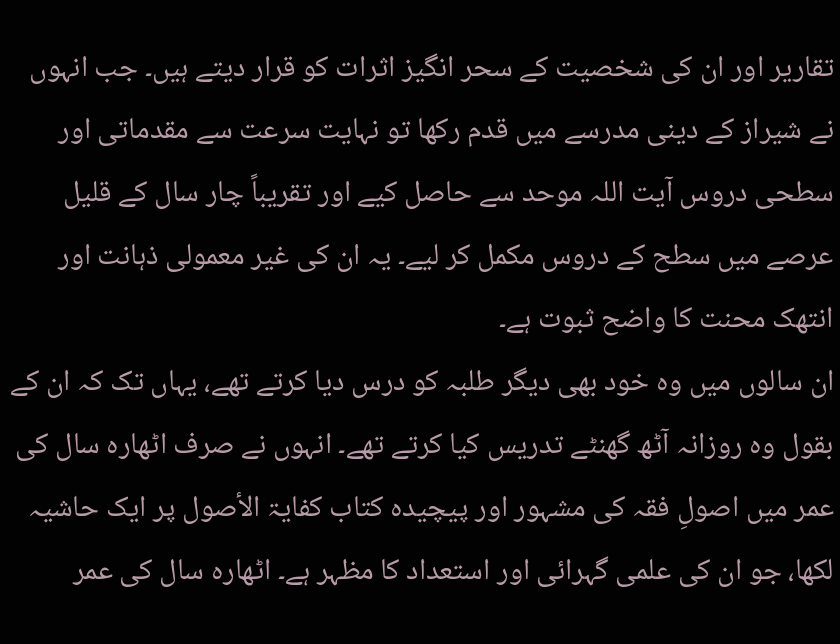تقاریر اور ان کی شخصیت کے سحر انگیز اثرات کو قرار دیتے ہیں۔ جب انہوں نے شیراز کے دینی مدرسے میں قدم رکھا تو نہایت سرعت سے مقدماتی اور سطحی دروس آیت اللہ موحد سے حاصل کیے اور تقریباً چار سال کے قلیل عرصے میں سطح کے دروس مکمل کر لیے۔ یہ ان کی غیر معمولی ذہانت اور انتھک محنت کا واضح ثبوت ہے۔
ان سالوں میں وہ خود بھی دیگر طلبہ کو درس دیا کرتے تھے، یہاں تک کہ ان کے بقول وہ روزانہ آٹھ گھنٹے تدریس کیا کرتے تھے۔ انہوں نے صرف اٹھارہ سال کی عمر میں اصولِ فقہ کی مشہور اور پیچیدہ کتاب کفایۃ الأصول پر ایک حاشیہ لکھا، جو ان کی علمی گہرائی اور استعداد کا مظہر ہے۔ اٹھارہ سال کی عمر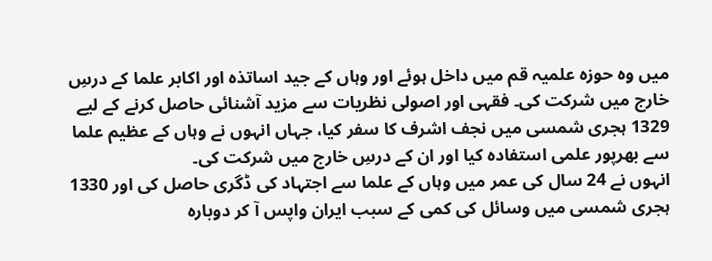میں وہ حوزہ علمیہ قم میں داخل ہوئے اور وہاں کے جید اساتذہ اور اکابر علما کے درسِ خارج میں شرکت کی۔ فقہی اور اصولی نظریات سے مزید آشنائی حاصل کرنے کے لیے 1329 ہجری شمسی میں نجف اشرف کا سفر کیا، جہاں انہوں نے وہاں کے عظیم علما سے بھرپور علمی استفادہ کیا اور ان کے درسِ خارج میں شرکت کی۔
انہوں نے 24 سال کی عمر میں وہاں کے علما سے اجتہاد کی ڈگری حاصل کی اور 1330 ہجری شمسی میں وسائل کی کمی کے سبب ایران واپس آ کر دوبارہ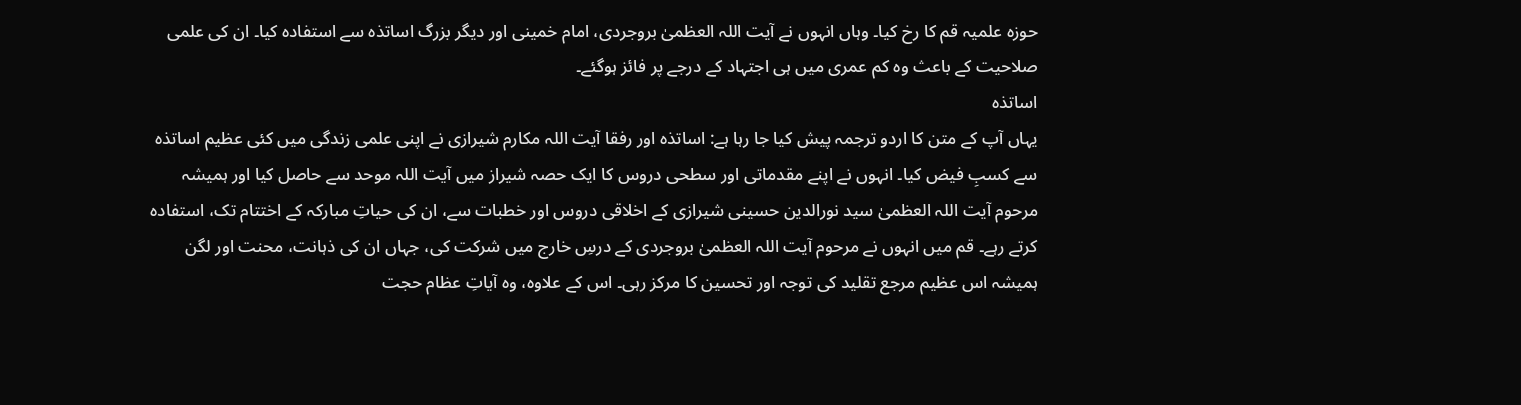حوزہ علمیہ قم کا رخ کیا۔ وہاں انہوں نے آیت اللہ العظمیٰ بروجردی، امام خمینی اور دیگر بزرگ اساتذہ سے استفادہ کیا۔ ان کی علمی صلاحیت کے باعث وہ کم عمری میں ہی اجتہاد کے درجے پر فائز ہوگئے۔
اساتذه
یہاں آپ کے متن کا اردو ترجمہ پیش کیا جا رہا ہے: اساتذہ اور رفقا آیت اللہ مکارم شیرازی نے اپنی علمی زندگی میں کئی عظیم اساتذہ سے کسبِ فیض کیا۔ انہوں نے اپنے مقدماتی اور سطحی دروس کا ایک حصہ شیراز میں آیت اللہ موحد سے حاصل کیا اور ہمیشہ مرحوم آیت اللہ العظمیٰ سید نورالدین حسینی شیرازی کے اخلاقی دروس اور خطبات سے، ان کی حیاتِ مبارکہ کے اختتام تک، استفادہ کرتے رہے۔ قم میں انہوں نے مرحوم آیت اللہ العظمیٰ بروجردی کے درسِ خارج میں شرکت کی، جہاں ان کی ذہانت، محنت اور لگن ہمیشہ اس عظیم مرجع تقلید کی توجہ اور تحسین کا مرکز رہی۔ اس کے علاوہ، وہ آیاتِ عظام حجت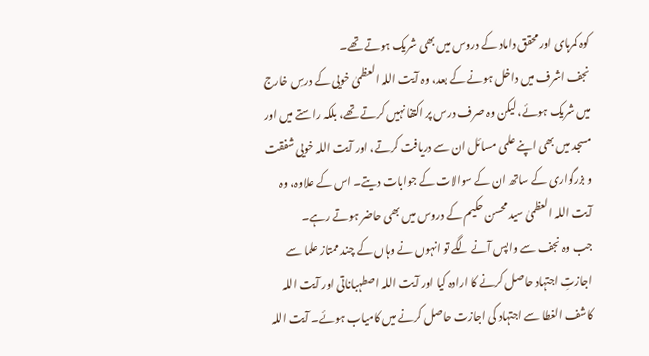کوہ کمرہای اور محقق داماد کے دروس میں بھی شریک ہوتے تھے۔
نجف اشرف میں داخل ہونے کے بعد، وہ آیت اللہ العظمیٰ خویی کے درسِ خارج میں شریک ہوئے، لیکن وہ صرف درس پر اکتفا نہیں کرتے تھے، بلکہ راستے میں اور مسجد میں بھی اپنے علمی مسائل ان سے دریافت کرتے، اور آیت اللہ خویی شفقت و بزرگواری کے ساتھ ان کے سوالات کے جوابات دیتے۔ اس کے علاوہ، وہ آیت اللہ العظمیٰ سید محسن حکیم کے دروس میں بھی حاضر ہوتے رہے۔
جب وہ نجف سے واپس آنے لگے تو انہوں نے وہاں کے چند ممتاز علما سے اجازتِ اجتہاد حاصل کرنے کا ارادہ کیا اور آیت اللہ اصطہباناتی اور آیت اللہ کاشف الغطا سے اجتہاد کی اجازت حاصل کرنے میں کامیاب ہوئے۔ آیت اللہ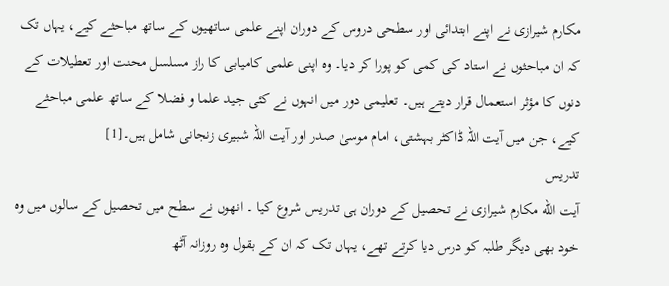مکارم شیرازی نے اپنے ابتدائی اور سطحی دروس کے دوران اپنے علمی ساتھیوں کے ساتھ مباحثے کیے، یہاں تک کہ ان مباحثوں نے استاد کی کمی کو پورا کر دیا۔ وہ اپنی علمی کامیابی کا راز مسلسل محنت اور تعطیلات کے دنوں کا مؤثر استعمال قرار دیتے ہیں۔ تعلیمی دور میں انہوں نے کئی جید علما و فضلا کے ساتھ علمی مباحثے کیے، جن میں آیت اللہ ڈاکٹر بہشتی، امام موسیٰ صدر اور آیت اللہ شبیری زنجانی شامل ہیں۔[1]
تدریس
آیت الله مکارم شیرازی نے تحصیل کے دوران ہی تدریس شروع کیا ۔ انهوں نے سطح میں تحصیل کے سالوں میں وہ خود بھی دیگر طلبہ کو درس دیا کرتے تھے، یہاں تک کہ ان کے بقول وہ روزانہ آٹھ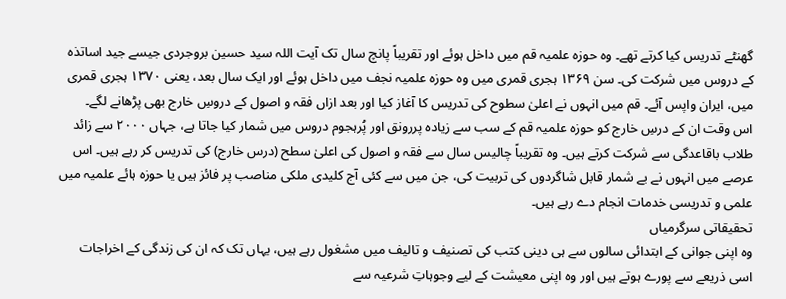گھنٹے تدریس کیا کرتے تھے۔ وہ حوزہ علمیہ قم میں داخل ہوئے اور تقریباً پانچ سال تک آیت اللہ سید حسین بروجردی جیسے جید اساتذہ کے دروس میں شرکت کی۔ سن ۱۳۶۹ ہجری قمری میں وہ حوزہ علمیہ نجف میں داخل ہوئے اور ایک سال بعد، یعنی ۱۳۷۰ ہجری قمری میں، ایران واپس آئے۔ قم میں انہوں نے اعلیٰ سطوح کی تدریس کا آغاز کیا اور بعد ازاں فقہ و اصول کے دروسِ خارج بھی پڑھانے لگے۔
اس وقت ان کے درسِ خارج کو حوزہ علمیہ قم کے سب سے زیادہ پررونق اور پُرہجوم دروس میں شمار کیا جاتا ہے، جہاں ۲۰۰۰ سے زائد طلاب باقاعدگی سے شرکت کرتے ہیں۔ وہ تقریباً چالیس سال سے فقہ و اصول کی اعلیٰ سطح (درس خارج) کی تدریس کر رہے ہیں۔ اس عرصے میں انہوں نے بے شمار قابل شاگردوں کی تربیت کی، جن میں سے کئی آج کلیدی ملکی مناصب پر فائز ہیں یا حوزہ ہائے علمیہ میں علمی و تدریسی خدمات انجام دے رہے ہیں۔
تحقیقاتی سرگرمیاں
وہ اپنی جوانی کے ابتدائی سالوں سے ہی دینی کتب کی تصنیف و تالیف میں مشغول رہے ہیں، یہاں تک کہ ان کی زندگی کے اخراجات اسی ذریعے سے پورے ہوتے ہیں اور وہ اپنی معیشت کے لیے وجوہاتِ شرعیہ سے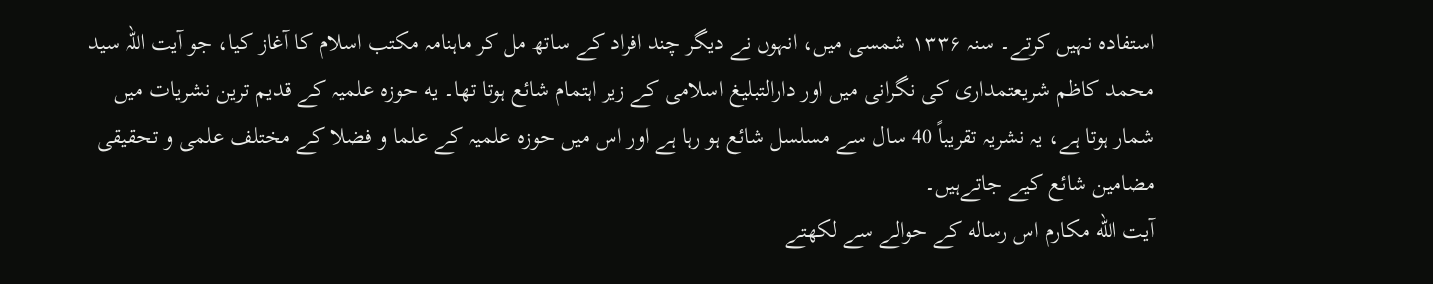استفادہ نہیں کرتے۔ سنہ ۱۳۳۶ شمسی میں، انہوں نے دیگر چند افراد کے ساتھ مل کر ماہنامہ مکتب اسلام کا آغاز کیا، جو آیت اللہ سید محمد کاظم شریعتمداری کی نگرانی میں اور دارالتبلیغ اسلامی کے زیر اہتمام شائع ہوتا تھا۔ یه حوزہ علمیہ کے قدیم ترین نشریات میں شمار ہوتا ہے، یہ نشریہ تقریباً 40 سال سے مسلسل شائع ہو رہا ہے اور اس میں حوزہ علمیہ کے علما و فضلا کے مختلف علمی و تحقیقی مضامین شائع کیے جاتےہیں۔
آیت الله مکارم اس رساله کے حوالے سے لکھتے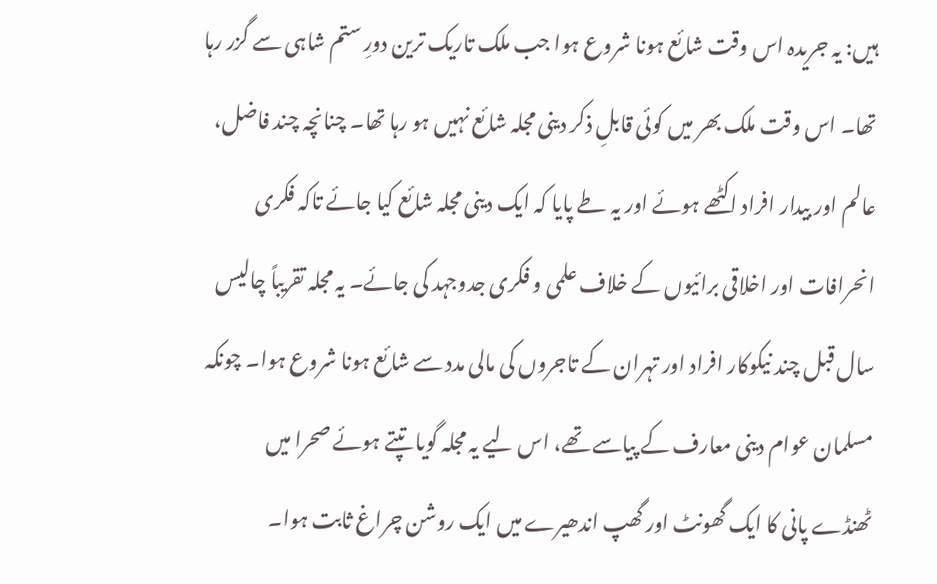ہیں: یہ جریدہ اس وقت شائع ہونا شروع ہوا جب ملک تاریک ترین دورِ ستم شاہی سے گزر رہا تھا۔ اس وقت ملک بھر میں کوئی قابلِ ذکر دینی مجلہ شائع نہیں ہو رہا تھا۔ چنانچہ چند فاضل، عالم اور بیدار افراد اکٹھے ہوئے اور یہ طے پایا کہ ایک دینی مجلہ شائع کیا جائے تاکہ فکری انحرافات اور اخلاقی برائیوں کے خلاف علمی و فکری جدوجہد کی جائے۔ یہ مجلہ تقریباً چالیس سال قبل چند نیکوکار افراد اور تہران کے تاجروں کی مالی مدد سے شائع ہونا شروع ہوا۔ چونکہ مسلمان عوام دینی معارف کے پیاسے تھے، اس لیے یہ مجلہ گویا تپتے ہوئے صحرا میں ٹھنڈے پانی کا ایک گھونٹ اور گھپ اندھیرے میں ایک روشن چراغ ثابت ہوا۔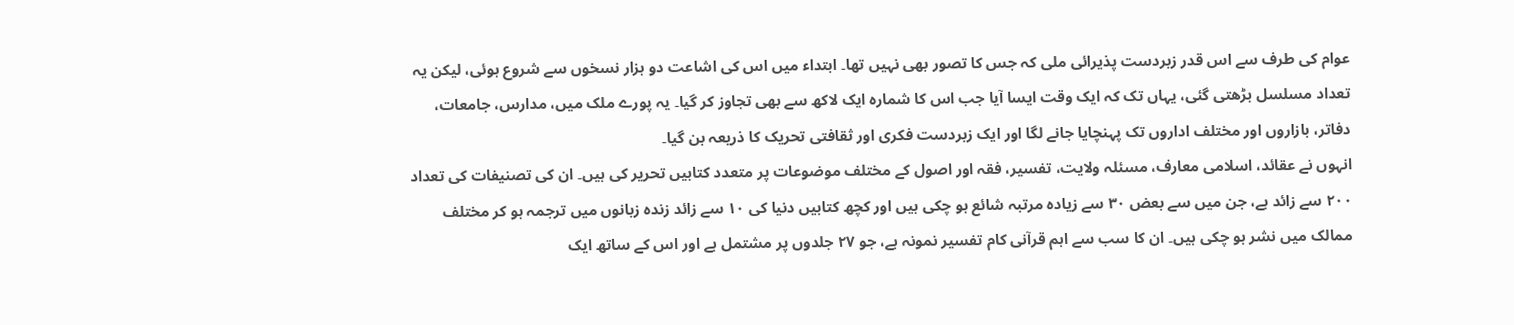عوام کی طرف سے اس قدر زبردست پذیرائی ملی کہ جس کا تصور بھی نہیں تھا۔ ابتداء میں اس کی اشاعت دو ہزار نسخوں سے شروع ہوئی، لیکن یہ تعداد مسلسل بڑھتی گئی، یہاں تک کہ ایک وقت ایسا آیا جب اس کا شمارہ ایک لاکھ سے بھی تجاوز کر گیا۔ یہ پورے ملک میں، مدارس، جامعات، دفاتر، بازاروں اور مختلف اداروں تک پہنچایا جانے لگا اور ایک زبردست فکری اور ثقافتی تحریک کا ذریعہ بن گیا۔
انہوں نے عقائد، اسلامی معارف، مسئلہ ولایت، تفسیر، فقہ اور اصول کے مختلف موضوعات پر متعدد کتابیں تحریر کی ہیں۔ ان کی تصنیفات کی تعداد ۲۰۰ سے زائد ہے، جن میں سے بعض ۳۰ سے زیادہ مرتبہ شائع ہو چکی ہیں اور کچھ کتابیں دنیا کی ۱۰ سے زائد زندہ زبانوں میں ترجمہ ہو کر مختلف ممالک میں نشر ہو چکی ہیں۔ ان کا سب سے اہم قرآنی کام تفسیر نمونہ ہے، جو ۲۷ جلدوں پر مشتمل ہے اور اس کے ساتھ ایک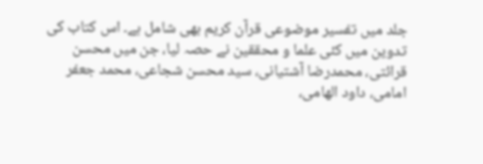جلد میں تفسیر موضوعی قرآن کریم بھی شامل ہے۔ اس کتاب کی تدوین میں کئی علما و محققین نے حصہ لیا، جن میں محسن قرائتی، محمدرضا آشتیانی، سید محسن شجاعی، محمد جعفر امامی، داود الهامی،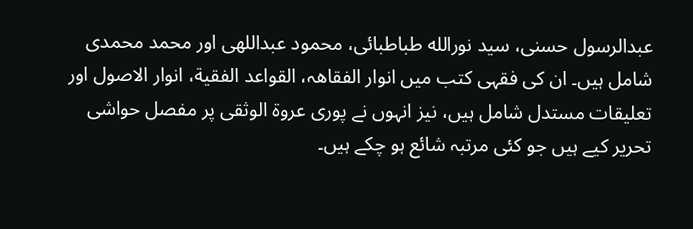عبدالرسول حسنی، سید نورالله طباطبائی، محمود عبداللهی اور محمد محمدی شامل ہیں۔ ان کی فقہی کتب میں انوار الفقاهہ، القواعد الفقیة، انوار الاصول اور تعلیقات مستدل شامل ہیں، نیز انہوں نے پوری عروۃ الوثقی پر مفصل حواشی تحریر کیے ہیں جو کئی مرتبہ شائع ہو چکے ہیں۔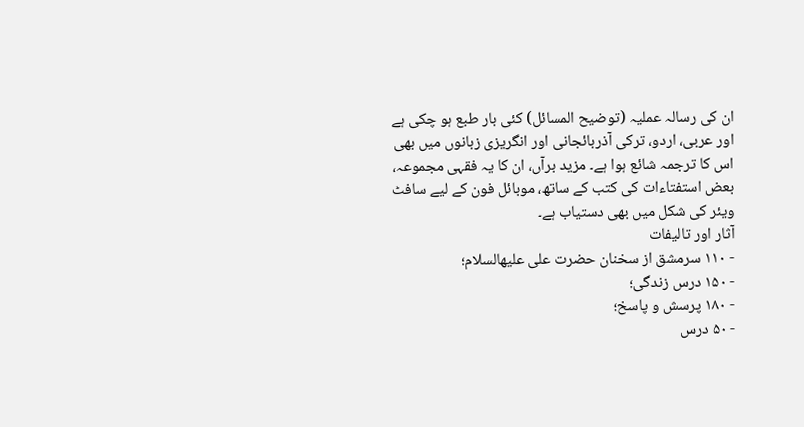ان کی رسالہ عملیہ (توضیح المسائل) کئی بار طبع ہو چکی ہے اور عربی، اردو، ترکی آذربائجانی اور انگریزی زبانوں میں بھی اس کا ترجمہ شائع ہوا ہے۔ مزید برآں، ان کا یہ فقہی مجموعہ، بعض استفتاءات کی کتب کے ساتھ، موبائل فون کے لیے سافٹ ویئر کی شکل میں بھی دستیاب ہے۔
آثار اور تالیفات
- ۱۱۰ سرمشق از سخنان حضرت علی علیهالسلام؛
- ۱۵۰ درس زندگی؛
- ۱۸۰ پرسش و پاسخ؛
- ۵۰ درس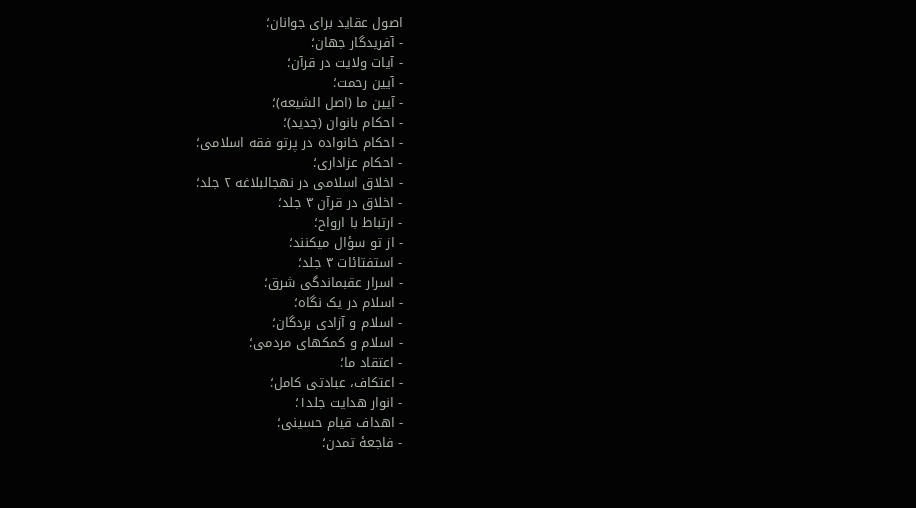اصول عقاید برای جوانان؛
- آفریدگار جهان؛
- آیات ولایت در قرآن؛
- آیین رحمت؛
- آیین ما (اصل الشیعه)؛
- احکام بانوان (جدید)؛
- احکام خانواده در پرتو فقه اسلامی؛
- احکام عزاداری؛
- اخلاق اسلامی در نهجالبلاغه ۲ جلد؛
- اخلاق در قرآن ۳ جلد؛
- ارتباط با ارواح؛
- از تو سؤال میکنند؛
- استفتائات ۳ جلد؛
- اسرار عقبماندگی شرق؛
- اسلام در یک نگاه؛
- اسلام و آزادی بردگان؛
- اسلام و کمکهای مردمی؛
- اعتقاد ما؛
- اعتکاف، عبادتی کامل؛
- انوار هدایت جلد۱؛
- اهداف قیام حسینی؛
- فاجعهٔ تمدن؛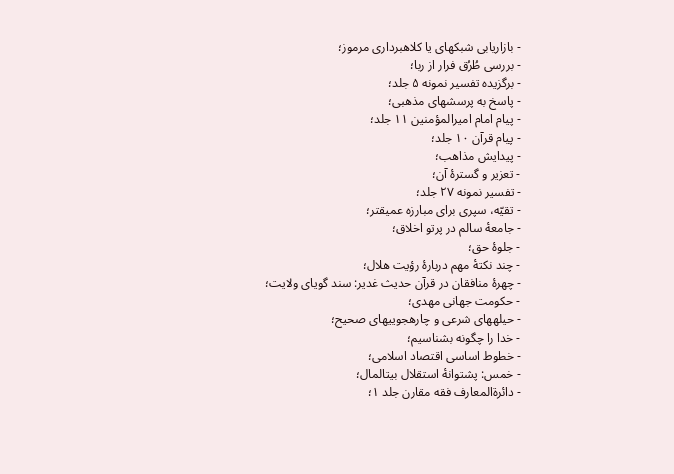- بازاریابی شبکهای یا کلاهبرداری مرموز؛
- بررسی طُرُق فرار از ربا؛
- برگزیده تفسیر نمونه ۵ جلد؛
- پاسخ به پرسشهای مذهبی؛
- پیام امام امیرالمؤمنین ۱۱ جلد؛
- پیام قرآن ۱۰ جلد؛
- پیدایش مذاهب؛
- تعزیر و گسترۀ آن؛
- تفسیر نمونه ۲۷ جلد؛
- تقیّه، سپری برای مبارزه عمیقتر؛
- جامعۀ سالم در پرتو اخلاق؛
- جلوۀ حق؛
- چند نکتۀ مهم دربارهٔ رؤیت هلال؛
- چهرۀ منافقان در قرآن حدیث غدیر: سند گویای ولایت؛
- حکومت جهانی مهدی؛
- حیلههای شرعی و چارهجوییهای صحیح؛
- خدا را چگونه بشناسیم؛
- خطوط اساسی اقتصاد اسلامی؛
- خمس: پشتوانۀ استقلال بیتالمال؛
- دائرةالمعارف فقه مقارن جلد ۱؛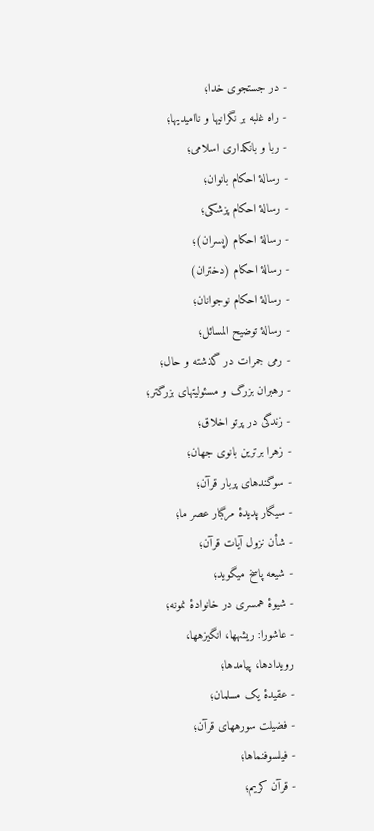- در جستجوی خدا؛
- راه غلبه بر نگرانیها و ناامیدیها؛
- ربا و بانکداری اسلامی؛
- رسالۀ احکام بانوان؛
- رسالۀ احکام پزشکی؛
- رسالۀ احکام (پسران)؛
- رسالۀ احکام (دختران)
- رسالۀ احکام نوجوانان؛
- رسالۀ توضیح المسائل؛
- رمی جمرات در گذشته و حال؛
- رهبران بزرگ و مسئولیتهای بزرگتر؛
- زندگی در پرتو اخلاق؛
- زهرا برترین بانوی جهان؛
- سوگندهای پربار قرآن؛
- سیگار پدیدۀ مرگبار عصر ما؛
- شأن نزول آیات قرآن؛
- شیعه پاسخ میگوید؛
- شیوۀ همسری در خانوادۀ نمونه؛
- عاشورا: ریشهها، انگیزهها، رویدادها، پیامدها؛
- عقیدۀ یک مسلمان؛
- فضیلت سورههای قرآن؛
- فیلسوفنماها؛
- قرآن کریم؛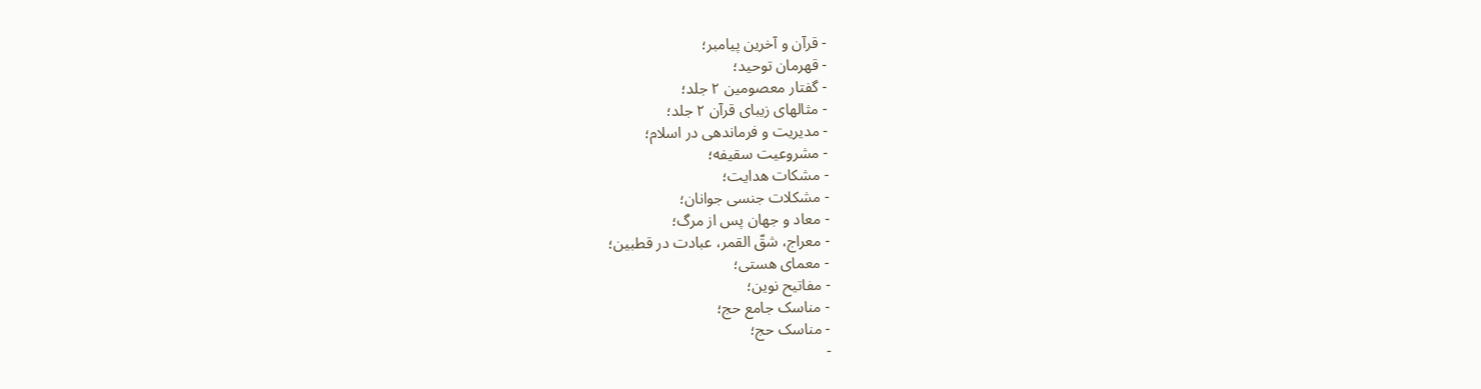- قرآن و آخرین پیامبر؛
- قهرمان توحید؛
- گفتار معصومین ۲ جلد؛
- مثالهای زیبای قرآن ۲ جلد؛
- مدیریت و فرماندهی در اسلام؛
- مشروعیت سقیفه؛
- مشکات هدایت؛
- مشکلات جنسی جوانان؛
- معاد و جهان پس از مرگ؛
- معراج، شقّ القمر، عبادت در قطبین؛
- معمای هستی؛
- مفاتیح نوین؛
- مناسک جامع حج؛
- مناسک حج؛
-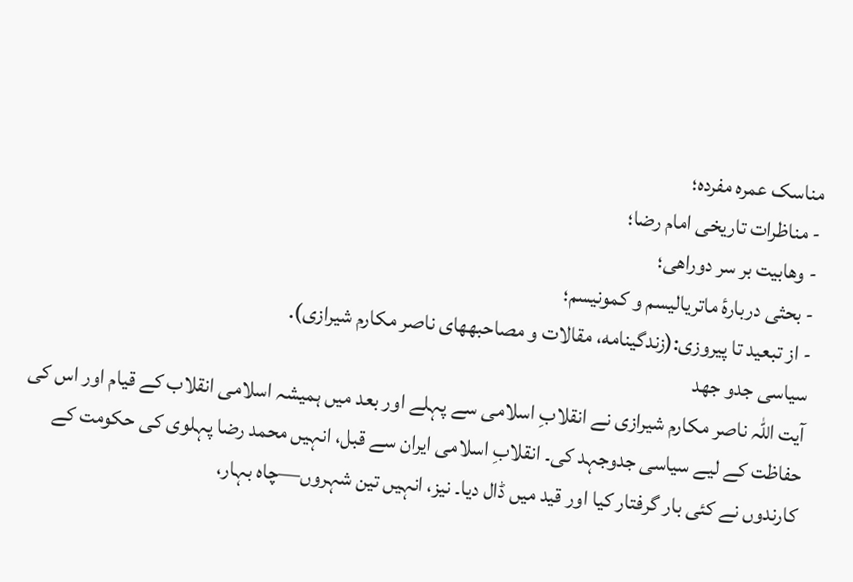مناسک عمره مفرده؛
- مناظرات تاریخی امام رضا؛
- وهابیت بر سر دوراهی؛
- بحثی دربارهٔ ماتریالیسم و کمونیسم؛
- از تبعید تا پیروزی:(زندگینامه، مقالات و مصاحبههای ناصر مکارم شیرازی).
سیاسی جدو جهد
آیت اللہ ناصر مکارم شیرازی نے انقلابِ اسلامی سے پہلے اور بعد میں ہمیشہ اسلامی انقلاب کے قیام اور اس کی حفاظت کے لیے سیاسی جدوجہد کی۔ انقلابِ اسلامی ایران سے قبل، انہیں محمد رضا پہلوی کی حکومت کے کارندوں نے کئی بار گرفتار کیا اور قید میں ڈال دیا۔ نیز، انہیں تین شہروں—چاہ بہار،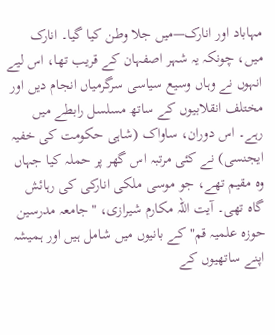مہاباد اور انارک—میں جلا وطن کیا گیا۔ انارک میں، چونکہ یہ شہر اصفہان کے قریب تھا، اس لیے انہوں نے وہاں وسیع سیاسی سرگرمیاں انجام دیں اور مختلف انقلابیوں کے ساتھ مسلسل رابطے میں رہے۔ اس دوران، ساواک (شاہی حکومت کی خفیہ ایجنسی) نے کئی مرتبہ اس گھر پر حملہ کیا جہاں وہ مقیم تھے، جو موسی ملکی انارکی کی رہائش گاہ تھی۔ آیت اللہ مکارم شیرازی، "جامعہ مدرسین حوزہ علمیہ قم" کے بانیوں میں شامل ہیں اور ہمیشہ اپنے ساتھیوں کے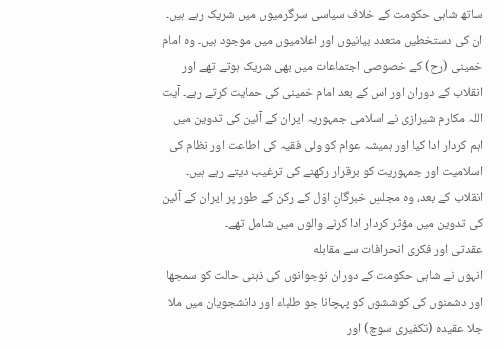ساتھ شاہی حکومت کے خلاف سیاسی سرگرمیوں میں شریک رہے ہیں۔ ان کی دستخطیں متعدد بیانیوں اور اعلامیوں میں موجود ہیں۔ وہ امام خمینی (رح) کے خصوصی اجتماعات میں بھی شریک ہوتے تھے اور انقلاب کے دوران اور اس کے بعد امام خمینی کی حمایت کرتے رہے۔ آیت اللہ مکارم شیرازی نے اسلامی جمہوریہ ایران کے آئین کی تدوین میں اہم کردار ادا کیا اور ہمیشہ عوام کو ولی فقیہ کی اطاعت اور نظام کی اسلامیت اور جمہوریت کو برقرار رکھنے کی ترغیب دیتے رہے ہیں۔ انقلاب کے بعد، وہ مجلسِ خبرگانِ اوّل کے رکن کے طور پر ایران کے آئین کی تدوین میں مؤثر کردار ادا کرنے والوں میں شامل تھے۔
عقدتی اور فکری انحرافات سے مقابله
انہوں نے شاہی حکومت کے دوران نوجوانوں کی ذہنی حالت کو سمجھا اور دشمنوں کی کوششوں کو پہچانا جو طلباء اور دانشجویان میں ملا جلا عقیدہ (تکفیری سوچ) اور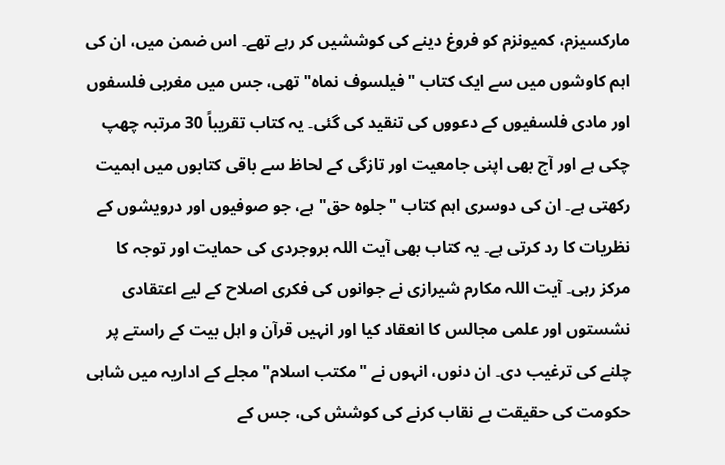مارکسیزم، کمیونزم کو فروغ دینے کی کوششیں کر رہے تھے۔ اس ضمن میں، ان کی اہم کاوشوں میں سے ایک کتاب "فیلسوف نماہ" تھی، جس میں مغربی فلسفوں اور مادی فلسفیوں کے دعووں کی تنقید کی گئی۔ یہ کتاب تقریباً 30 مرتبہ چھپ چکی ہے اور آج بھی اپنی جامعیت اور تازگی کے لحاظ سے باقی کتابوں میں اہمیت رکھتی ہے۔ ان کی دوسری اہم کتاب "جلوہ حق" ہے، جو صوفیوں اور درویشوں کے نظریات کا رد کرتی ہے۔ یہ کتاب بھی آیت اللہ بروجردی کی حمایت اور توجہ کا مرکز رہی۔ آیت اللہ مکارم شیرازی نے جوانوں کی فکری اصلاح کے لیے اعتقادی نشستوں اور علمی مجالس کا انعقاد کیا اور انہیں قرآن و اہل بیت کے راستے پر چلنے کی ترغیب دی۔ ان دنوں، انہوں نے "مکتب اسلام" مجلے کے اداریہ میں شاہی حکومت کی حقیقت بے نقاب کرنے کی کوشش کی، جس کے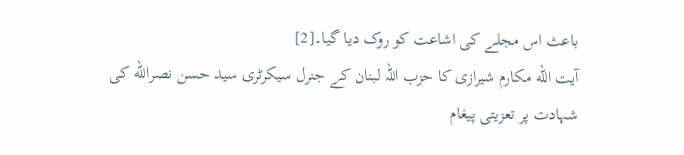باعث اس مجلے کی اشاعت کو روک دیا گیا۔[2]
آیت الله مکارم شیرازی کا حزب اللہ لبنان کے جنرل سیکرٹری سید حسن نصرالله کی شہادت پر تعزیتی پیغام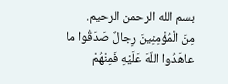بسم الله الرحمن الرحیم.
مِنَ الْمُؤْمِنِینَ رِجالٌ صَدَقُوا ما عاهَدُوا اللّهَ عَلَیْهِ فَمِنْهُمْ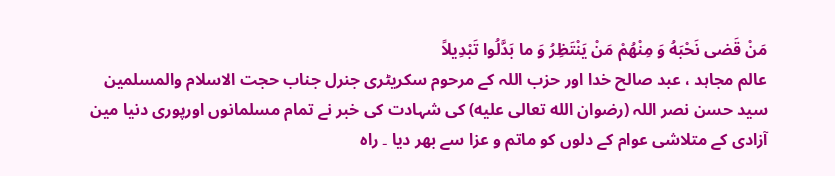مَنْ قَضى نَحْبَهُ وَ مِنْهُمْ مَنْ یَنْتَظِرُ وَ ما بَدَّلُوا تَبْدِیلاً
عالم مجاہد ، عبد صالح خدا اور حزب اللہ کے مرحوم سکریٹری جنرل جناب حجت الاسلام والمسلمین سید حسن نصر اللہ (رضوان الله تعالی علیه) کی شہادت کی خبر نے تمام مسلمانوں اورپوری دنیا مین آزادی کے متلاشی عوام کے دلوں کو ماتم و عزا سے بھر دیا ۔ راہ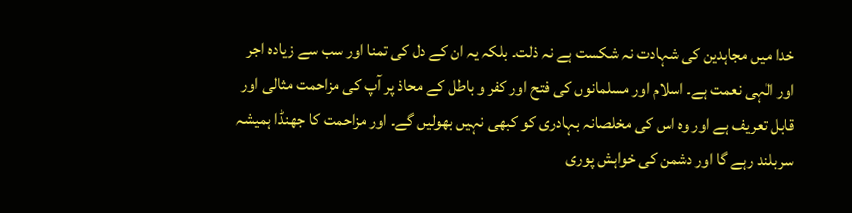خدا میں مجاہدین کی شہادت نہ شکست ہے نہ ذلت۔ بلکہ یہ ان کے دل کی تمنا اور سب سے زیادہ اجر اور الٰہی نعمت ہے۔ اسلام اور مسلمانوں کی فتح اور کفر و باطل کے محاذ پر آپ کی مزاحمت مثالی اور قابل تعریف ہے اور وہ اس کی مخلصانہ بہادری کو کبھی نہیں بھولیں گے۔ اور مزاحمت کا جھنڈا ہمیشہ سربلند رہے گا اور دشمن کی خواہش پوری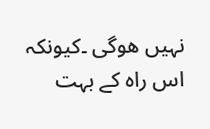نہیں هوگی ۔کیونکہ اس راه کے بہت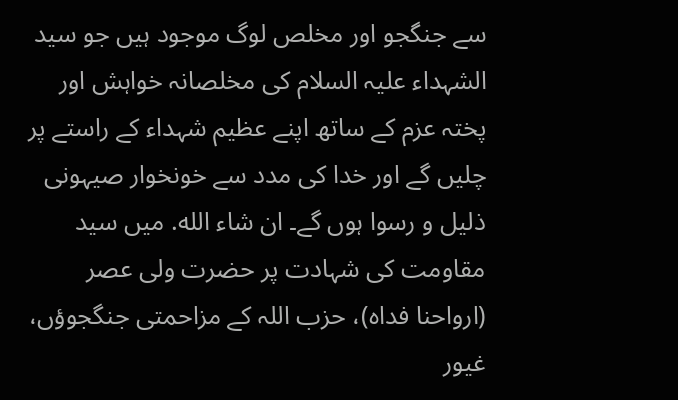سے جنگجو اور مخلص لوگ موجود ہیں جو سید الشہداء علیہ السلام کی مخلصانہ خواہش اور پختہ عزم کے ساتھ اپنے عظیم شہداء کے راستے پر چلیں گے اور خدا کی مدد سے خونخوار صیہونی ذلیل و رسوا ہوں گے۔ ان شاء الله. میں سید مقاومت کی شہادت پر حضرت ولی عصر (ارواحنا فداه)، حزب اللہ کے مزاحمتی جنگجوؤں، غیور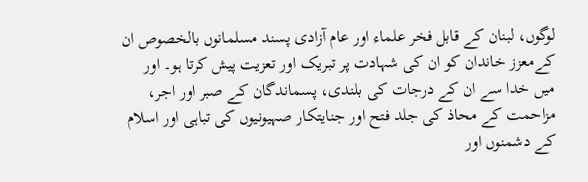لوگوں، لبنان کے قابل فخر علماء اور عام آزادی پسند مسلمانوں بالخصوص ان کےمعزز خاندان کو ان کی شہادت پر تبریک اور تعزیت پیش کرتا ہو۔ اور میں خدا سے ان کے درجات کی بلندی، پسماندگان کے صبر اور اجر، مزاحمت کے محاذ کی جلد فتح اور جنایتکار صہیونیوں کی تباہی اور اسلام کے دشمنوں اور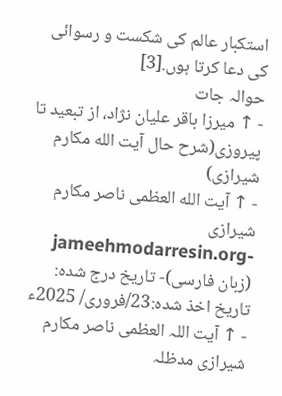استکبار عالم کی شکست و رسوائی کی دعا کرتا ہوں.[3]
حوالہ جات
- ↑ میرزا باقر علیان نژاد، از تبعید تا پیروزی(شرح حال آیت الله مکارم شیرازی)
- ↑ آیت الله العظمی ناصر مکارم شیرازی -jameehmodarresin.org (زبان فارسی)- تاریخ درج شده: تاریخ اخذ شده:23/فروری/ 2025ء
- ↑ آیت اللہ العظمی ناصر مکارم شیرازی مدظلہ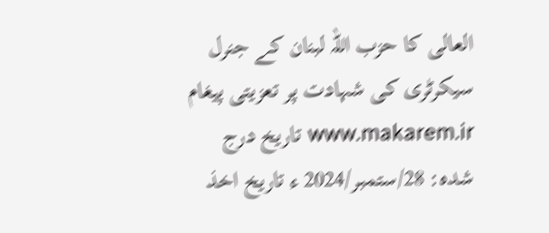العالی کا حزب اللہ لبنان کے جنرل سیکرٹری کی شہادت پر تعزیتی پیغام www.makarem.ir تاریخ درج شده: 28/ستمبر/2024 ء تاریخ اخذ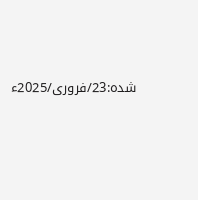شده:23/فروری/2025ء